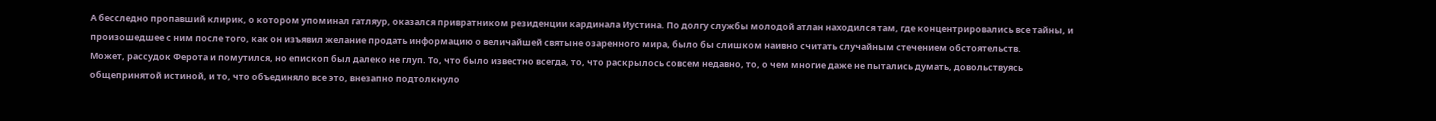А бесследно пропавший клирик, о котором упоминал гатляур, оказался привратником резиденции кардинала Иустина. По долгу службы молодой атлан находился там, где концентрировались все тайны, и произошедшее с ним после того, как он изъявил желание продать информацию о величайшей святыне озаренного мира, было бы слишком наивно считать случайным стечением обстоятельств.
Может, рассудок Ферота и помутился, но епископ был далеко не глуп. То, что было известно всегда, то, что раскрылось совсем недавно, то, о чем многие даже не пытались думать, довольствуясь общепринятой истиной, и то, что объединяло все это, внезапно подтолкнуло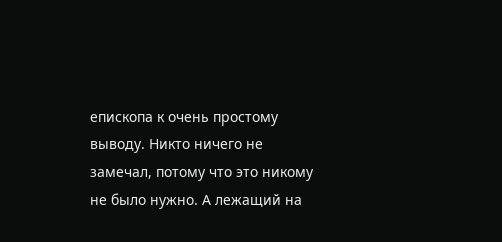епископа к очень простому выводу. Никто ничего не замечал, потому что это никому не было нужно. А лежащий на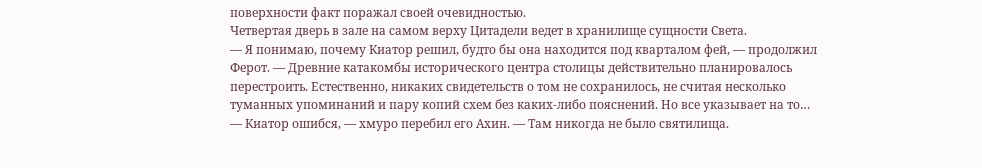поверхности факт поражал своей очевидностью.
Четвертая дверь в зале на самом верху Цитадели ведет в хранилище сущности Света.
— Я понимаю, почему Киатор решил, будто бы она находится под кварталом фей, — продолжил Ферот. — Древние катакомбы исторического центра столицы действительно планировалось перестроить. Естественно, никаких свидетельств о том не сохранилось, не считая несколько туманных упоминаний и пару копий схем без каких-либо пояснений. Но все указывает на то…
— Киатор ошибся, — хмуро перебил его Ахин. — Там никогда не было святилища.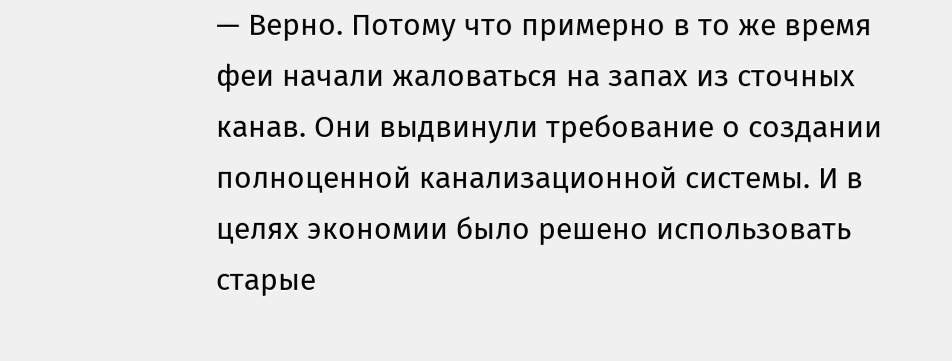— Верно. Потому что примерно в то же время феи начали жаловаться на запах из сточных канав. Они выдвинули требование о создании полноценной канализационной системы. И в целях экономии было решено использовать старые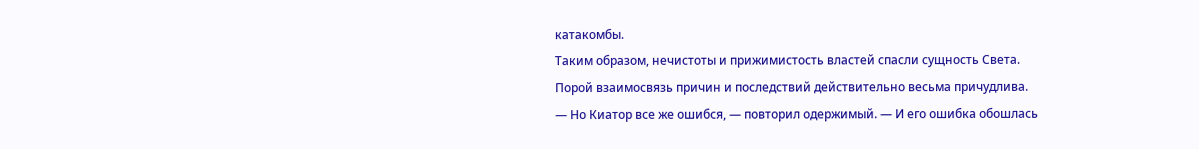катакомбы.
Таким образом, нечистоты и прижимистость властей спасли сущность Света. Порой взаимосвязь причин и последствий действительно весьма причудлива.
— Но Киатор все же ошибся, — повторил одержимый. — И его ошибка обошлась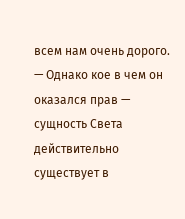всем нам очень дорого.
— Однако кое в чем он оказался прав — сущность Света действительно существует в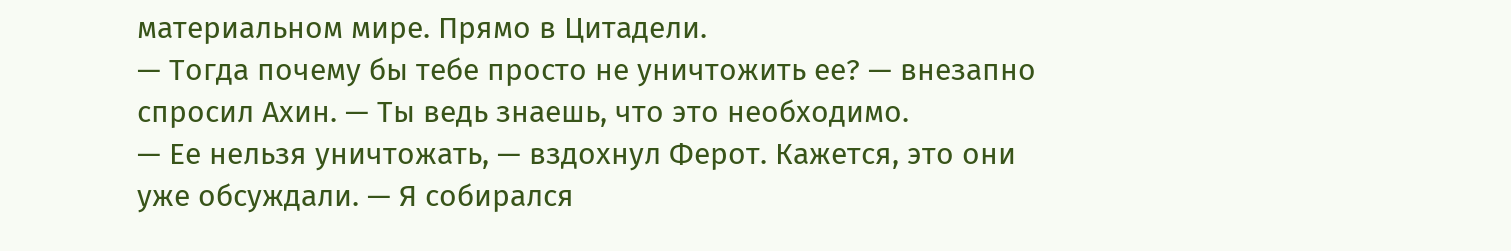материальном мире. Прямо в Цитадели.
— Тогда почему бы тебе просто не уничтожить ее? — внезапно спросил Ахин. — Ты ведь знаешь, что это необходимо.
— Ее нельзя уничтожать, — вздохнул Ферот. Кажется, это они уже обсуждали. — Я собирался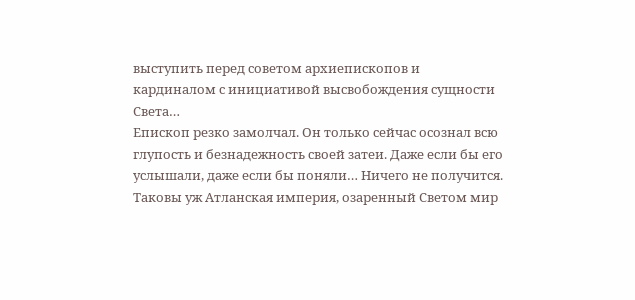выступить перед советом архиепископов и кардиналом с инициативой высвобождения сущности Света…
Епископ резко замолчал. Он только сейчас осознал всю глупость и безнадежность своей затеи. Даже если бы его услышали, даже если бы поняли… Ничего не получится. Таковы уж Атланская империя, озаренный Светом мир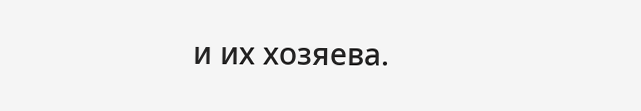и их хозяева.